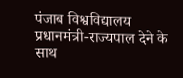पंजाब विश्वविद्यालय प्रधानमंत्री-राज्यपाल देने के साथ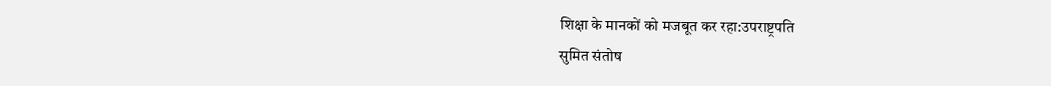शिक्षा के मानकों को मजबूत कर रहा:उपराष्ट्रपति
सुमित संतोष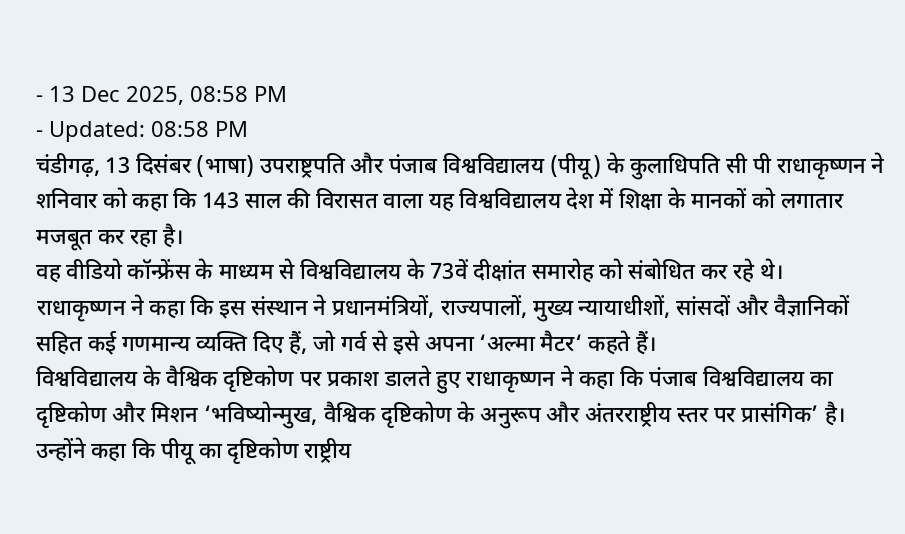- 13 Dec 2025, 08:58 PM
- Updated: 08:58 PM
चंडीगढ़, 13 दिसंबर (भाषा) उपराष्ट्रपति और पंजाब विश्वविद्यालय (पीयू) के कुलाधिपति सी पी राधाकृष्णन ने शनिवार को कहा कि 143 साल की विरासत वाला यह विश्वविद्यालय देश में शिक्षा के मानकों को लगातार मजबूत कर रहा है।
वह वीडियो कॉन्फ्रेंस के माध्यम से विश्वविद्यालय के 73वें दीक्षांत समारोह को संबोधित कर रहे थे।
राधाकृष्णन ने कहा कि इस संस्थान ने प्रधानमंत्रियों, राज्यपालों, मुख्य न्यायाधीशों, सांसदों और वैज्ञानिकों सहित कई गणमान्य व्यक्ति दिए हैं, जो गर्व से इसे अपना ‘अल्मा मैटर‘ कहते हैं।
विश्वविद्यालय के वैश्विक दृष्टिकोण पर प्रकाश डालते हुए राधाकृष्णन ने कहा कि पंजाब विश्वविद्यालय का दृष्टिकोण और मिशन ‘भविष्योन्मुख, वैश्विक दृष्टिकोण के अनुरूप और अंतरराष्ट्रीय स्तर पर प्रासंगिक’ है।
उन्होंने कहा कि पीयू का दृष्टिकोण राष्ट्रीय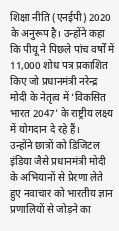शिक्षा नीति (एनईपी) 2020 के अनुरूप है। उन्होंने कहा कि पीयू ने पिछले पांच वर्षों में 11,000 शोध पत्र प्रकाशित किए जो प्रधानमंत्री नरेन्द्र मोदी के नेतृत्व में ‘विकसित भारत 2047’ के राष्ट्रीय लक्ष्य में योगदान दे रहे हैं।
उन्होंने छात्रों को डिजिटल इंडिया जैसे प्रधानमंत्री मोदी के अभियानों से प्रेरणा लेते हुए नवाचार को भारतीय ज्ञान प्रणालियों से जोड़ने का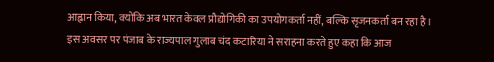आह्वान किया, क्योंकि अब भारत केवल प्रौद्योगिकी का उपयोगकर्ता नहीं, बल्कि सृजनकर्ता बन रहा है।
इस अवसर पर पंजाब के राज्यपाल गुलाब चंद कटारिया ने सराहना करते हुए कहा कि आज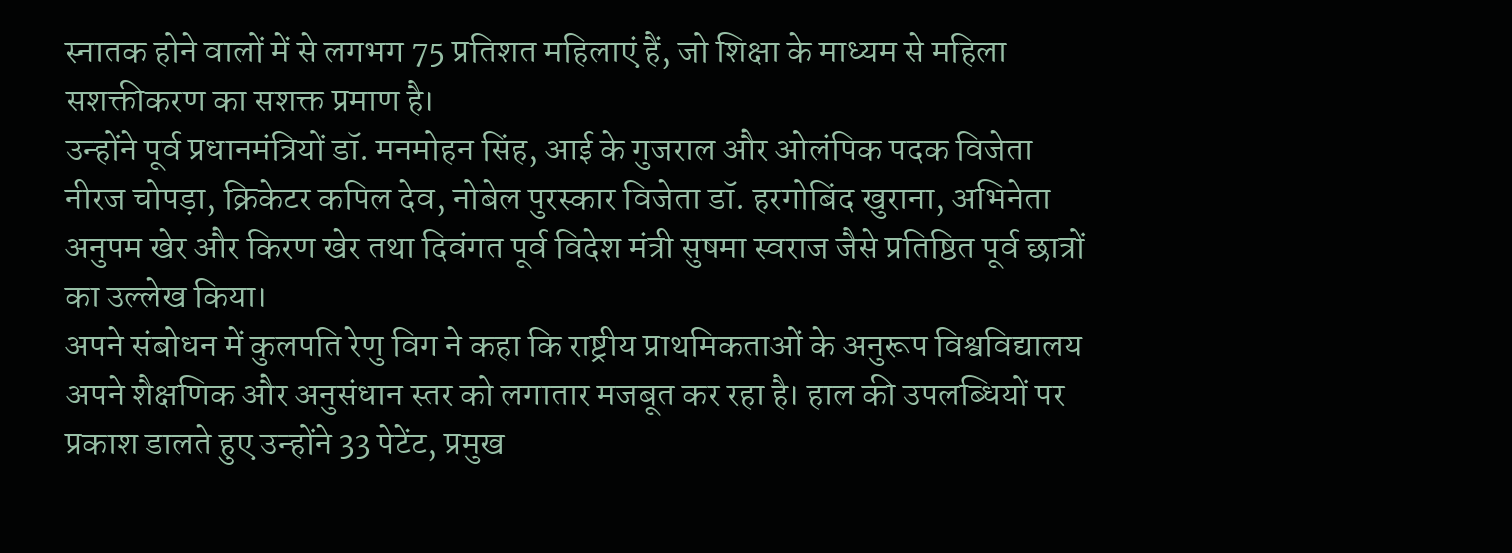स्नातक होने वालों में से लगभग 75 प्रतिशत महिलाएं हैं, जो शिक्षा के माध्यम से महिला सशक्तीकरण का सशक्त प्रमाण है।
उन्होंने पूर्व प्रधानमंत्रियों डॉ. मनमोहन सिंह, आई के गुजराल और ओलंपिक पदक विजेता नीरज चोपड़ा, क्रिकेटर कपिल देव, नोबेल पुरस्कार विजेता डॉ. हरगोबिंद खुराना, अभिनेता अनुपम खेर और किरण खेर तथा दिवंगत पूर्व विदेश मंत्री सुषमा स्वराज जैसे प्रतिष्ठित पूर्व छात्रों का उल्लेख किया।
अपने संबोधन में कुलपति रेणु विग ने कहा कि राष्ट्रीय प्राथमिकताओं के अनुरूप विश्वविद्यालय अपने शैक्षणिक और अनुसंधान स्तर को लगातार मजबूत कर रहा है। हाल की उपलब्धियों पर प्रकाश डालते हुए उन्होंने 33 पेटेंट, प्रमुख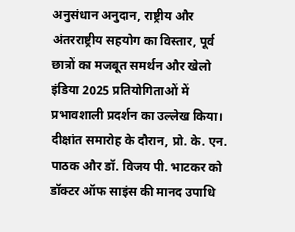अनुसंधान अनुदान, राष्ट्रीय और अंतरराष्ट्रीय सहयोग का विस्तार, पूर्व छात्रों का मजबूत समर्थन और खेलो इंडिया 2025 प्रतियोगिताओं में प्रभावशाली प्रदर्शन का उल्लेख किया।
दीक्षांत समारोह के दौरान, प्रो. के. एन. पाठक और डॉ. विजय पी. भाटकर को डॉक्टर ऑफ साइंस की मानद उपाधि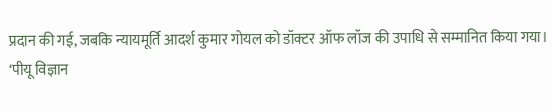प्रदान की गई, जबकि न्यायमूर्ति आदर्श कुमार गोयल को डॉक्टर ऑफ लॉज की उपाधि से सम्मानित किया गया।
‘पीयू विज्ञान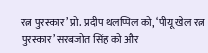रत्न पुरस्कार’ प्रो. प्रदीप थलप्पिल को, ‘पीयू खेल रत्न पुरस्कार’ सरबजोत सिंह को और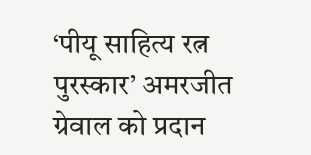‘पीयू साहित्य रत्न पुरस्कार’ अमरजीत ग्रेवाल को प्रदान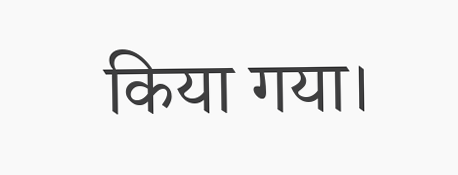किया गया।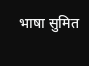भाषा सुमित